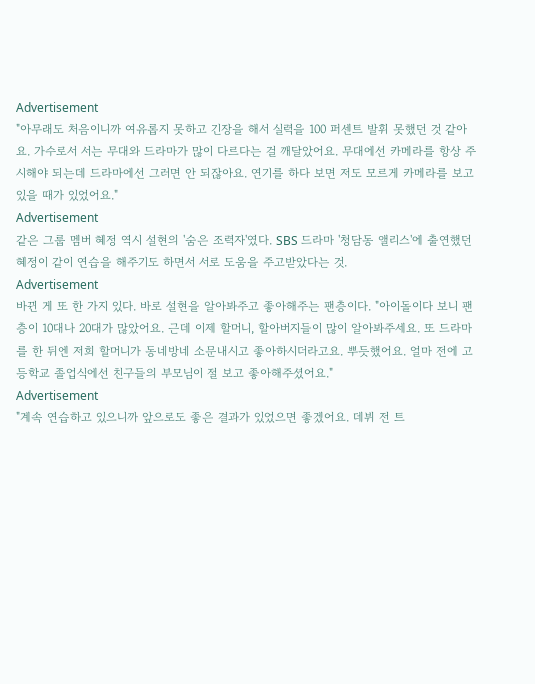Advertisement
"아무래도 처음이니까 여유롭지 못하고 긴장을 해서 실력을 100 퍼센트 발휘 못했던 것 같아요. 가수로서 서는 무대와 드라마가 많이 다르다는 걸 깨달았어요. 무대에선 카메라를 항상 주시해야 되는데 드라마에선 그러면 안 되잖아요. 연기를 하다 보면 저도 모르게 카메라를 보고 있을 때가 있었어요."
Advertisement
같은 그룹 멤버 혜정 역시 설현의 '숨은 조력자'였다. SBS 드라마 '청담동 앨리스'에 출연했던 혜정이 같이 연습을 해주기도 하면서 서로 도움을 주고받았다는 것.
Advertisement
바뀐 게 또 한 가지 있다. 바로 설현을 알아봐주고 좋아해주는 팬층이다. "아이돌이다 보니 팬층이 10대나 20대가 많았어요. 근데 이제 할머니, 할아버지들이 많이 알아봐주세요. 또 드라마를 한 뒤엔 저희 할머니가 동네방네 소문내시고 좋아하시더라고요. 뿌듯했어요. 얼마 전에 고등학교 졸업식에선 친구들의 부모님이 절 보고 좋아해주셨어요."
Advertisement
"계속 연습하고 있으니까 앞으로도 좋은 결과가 있었으면 좋겠어요. 데뷔 전 트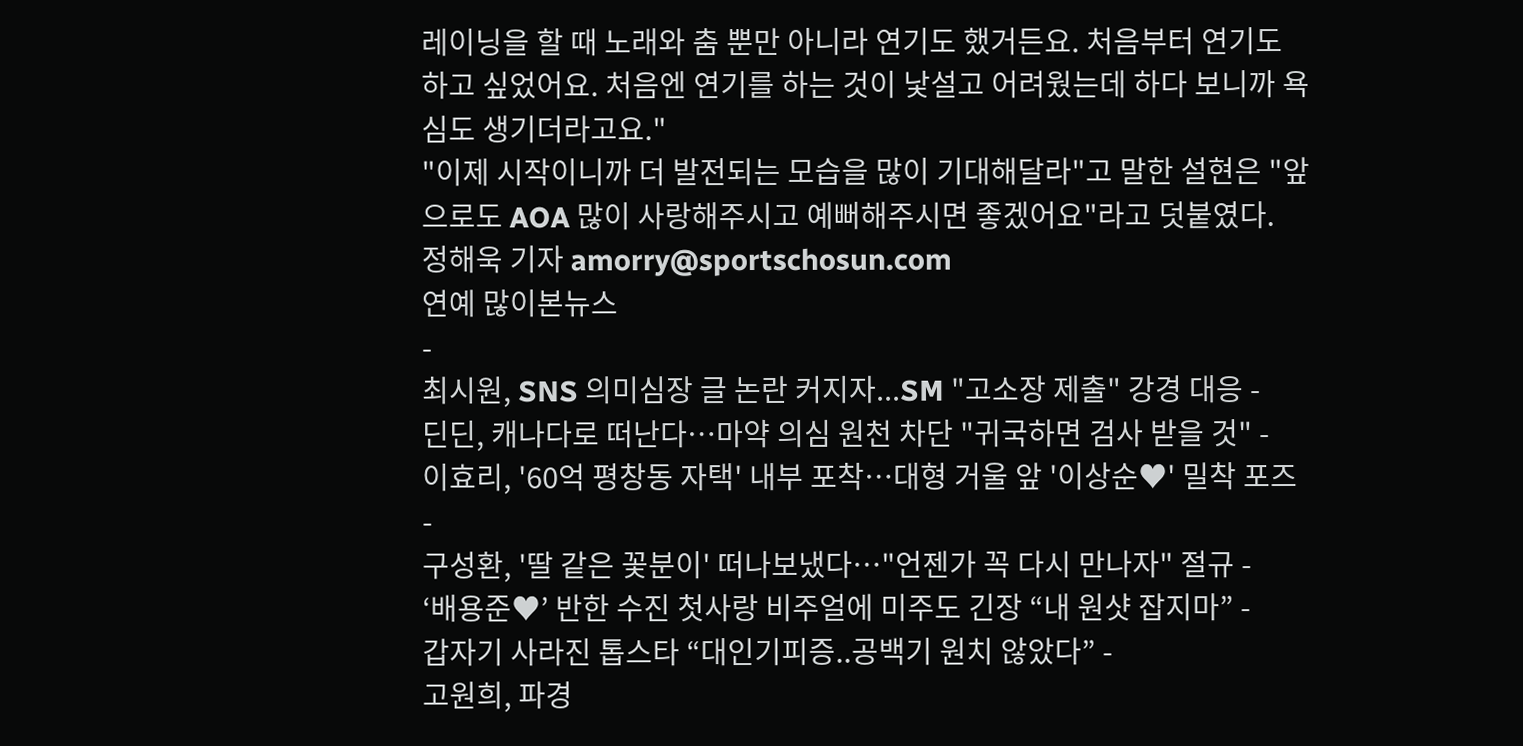레이닝을 할 때 노래와 춤 뿐만 아니라 연기도 했거든요. 처음부터 연기도 하고 싶었어요. 처음엔 연기를 하는 것이 낯설고 어려웠는데 하다 보니까 욕심도 생기더라고요."
"이제 시작이니까 더 발전되는 모습을 많이 기대해달라"고 말한 설현은 "앞으로도 AOA 많이 사랑해주시고 예뻐해주시면 좋겠어요"라고 덧붙였다.
정해욱 기자 amorry@sportschosun.com
연예 많이본뉴스
-
최시원, SNS 의미심장 글 논란 커지자...SM "고소장 제출" 강경 대응 -
딘딘, 캐나다로 떠난다…마약 의심 원천 차단 "귀국하면 검사 받을 것" -
이효리, '60억 평창동 자택' 내부 포착…대형 거울 앞 '이상순♥' 밀착 포즈 -
구성환, '딸 같은 꽃분이' 떠나보냈다…"언젠가 꼭 다시 만나자" 절규 -
‘배용준♥’ 반한 수진 첫사랑 비주얼에 미주도 긴장 “내 원샷 잡지마” -
갑자기 사라진 톱스타 “대인기피증..공백기 원치 않았다” -
고원희, 파경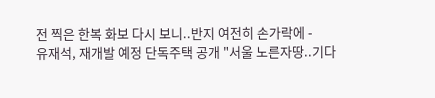전 찍은 한복 화보 다시 보니..반지 여전히 손가락에 -
유재석, 재개발 예정 단독주택 공개 "서울 노른자땅..기다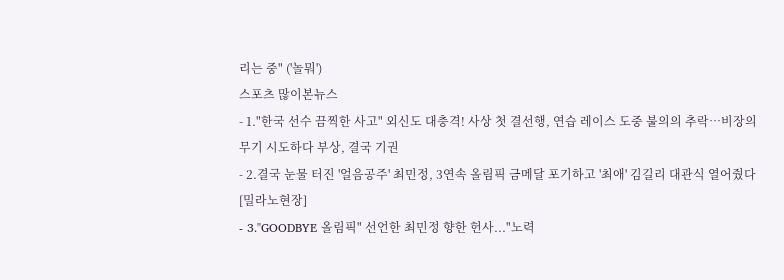리는 중" ('놀뭐')
스포츠 많이본뉴스
- 1."한국 선수 끔찍한 사고" 외신도 대충격! 사상 첫 결선행, 연습 레이스 도중 불의의 추락…비장의 무기 시도하다 부상, 결국 기권
- 2.결국 눈물 터진 '얼음공주' 최민정, 3연속 올림픽 금메달 포기하고 '최애' 김길리 대관식 열어줬다[밀라노현장]
- 3."GOODBYE 올림픽" 선언한 최민정 향한 헌사..."노력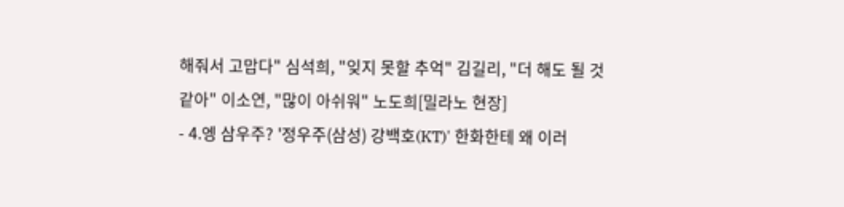해줘서 고맙다" 심석희, "잊지 못할 추억" 김길리, "더 해도 될 것 같아" 이소연, "많이 아쉬워" 노도희[밀라노 현장]
- 4.엥 삼우주? '정우주(삼성) 강백호(KT)' 한화한테 왜 이러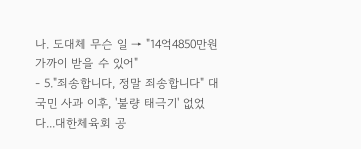나. 도대체 무슨 일 → "14억4850만원 가까이 받을 수 있어"
- 5."죄송합니다, 정말 죄송합니다" 대국민 사과 이후, '불량 태극기' 없었다...대한체육회 공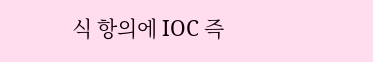식 항의에 IOC 즉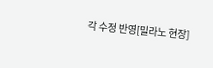각 수정 반영[밀라노 현장]